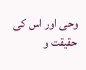وحی اور اس کی حقیقت و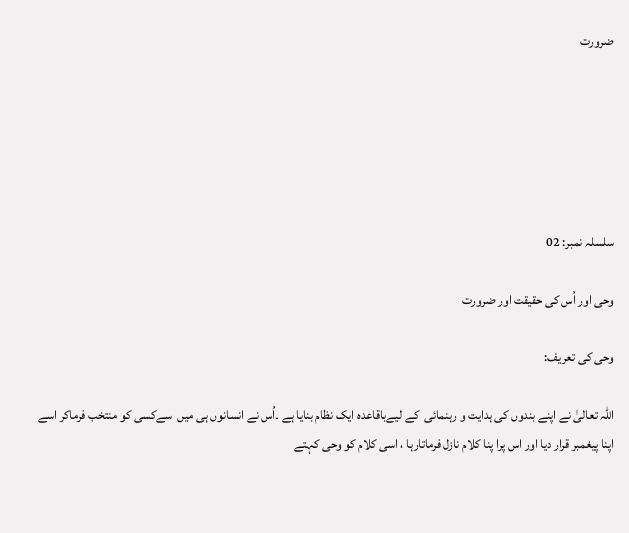ضرورت






سلسلہ نمبر: 02

وحی اور اُس کی حقیقت اور ضرورت

وحی کی تعریف:

اللہ تعالیٰ نے اپنے بندوں کی ہدایت و رہنمائی  کے لیےباقاعدہ ایک نظام بنایا ہے ۔اُس نے انسانوں ہی میں  سےکسی کو منتخب فرماکر اسے اپنا پیغمبر قرار دیا اور اس پرا پنا کلام نازل فرماتارہا ، اسی کلام کو وحی کہتے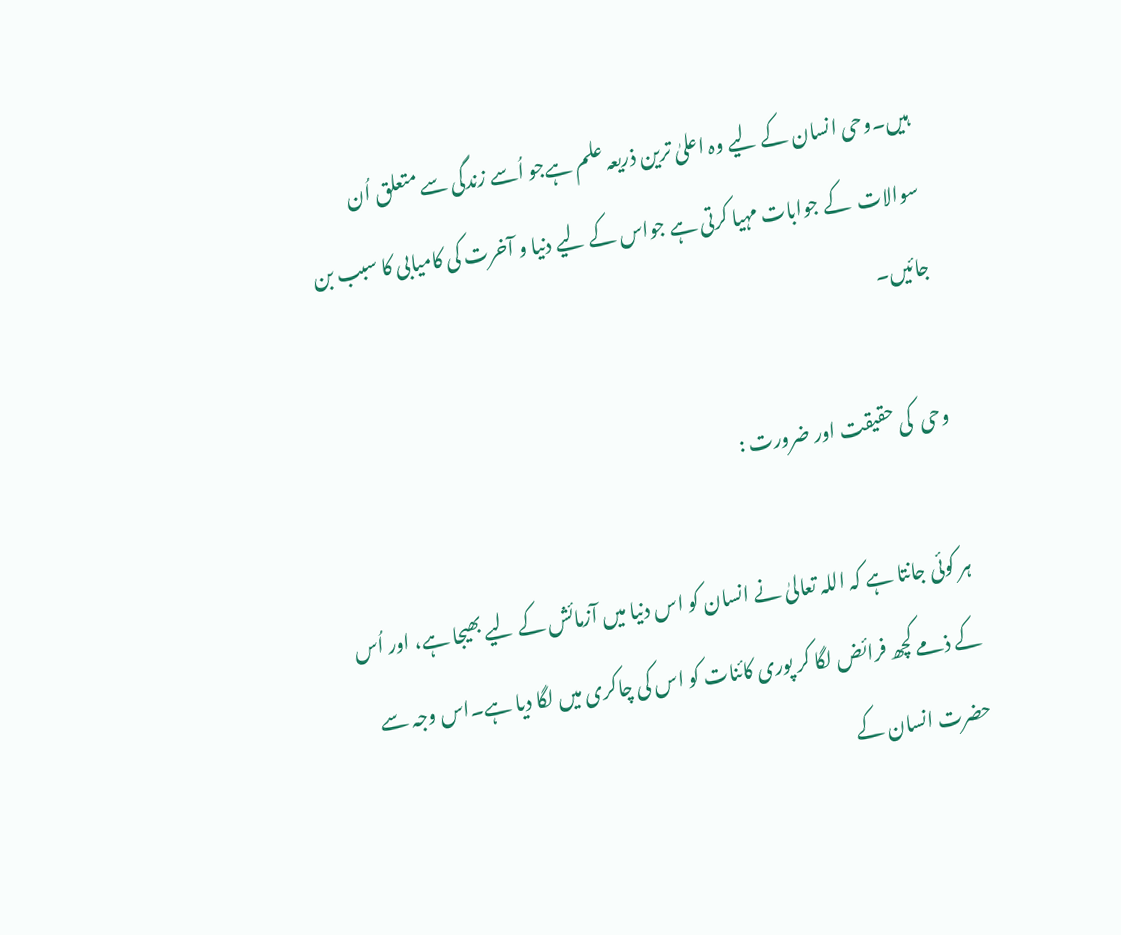ہیں۔وحی انسان کے لیے وہ اعلیٰ ترین ذریعہ علم ہےجو اُسے زندگی سے متعلق اُن سوالات  کے جوابات مہیا کرتی ہے جواس کے لیے دنیا و آخرت کی کامیابی کا سبب بن جائیں۔

وحی  کی حقیقت اور ضرورت :

ہر کوئی جانتا ہے کہ اللہ تعالیٰ نے انسان کو اس دنیا میں آزمائش کے لیے بھیجا ہے، اور اُس کے ذمے کچھ فرائض لگا کر پوری کائنات کو اس کی چاکری میں لگا دیا ہے۔اس وجہ سے حضرت انسان کے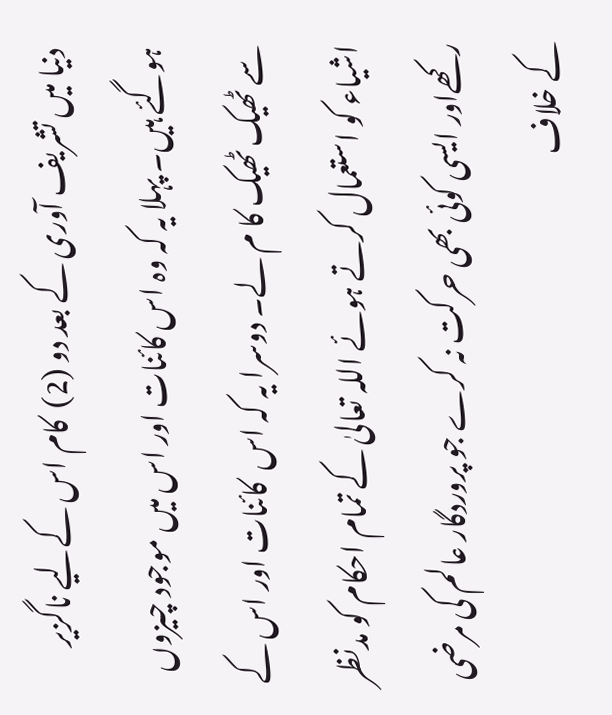دنیا میں تشریف آوری کے بعد دو (2)  کام اس کےلیے ناگزیر ہوگئے ہیں۔ پہلا یہ کہ وہ اس کائنات اور اس میں موجود چیزوں سے ٹھیک ٹھیک کا م لے۔ دوسرا یہ کہ اس  کائنات اور اس کے اشیاء کو استعمال کرتے ہوئے اللہ تعالیٰ کے تمام احکام کو مدنظر رکھےاور ایسی کوئی بھی حرکت نہ کرے جو پروردگار عالم کی مرضی کے خلاف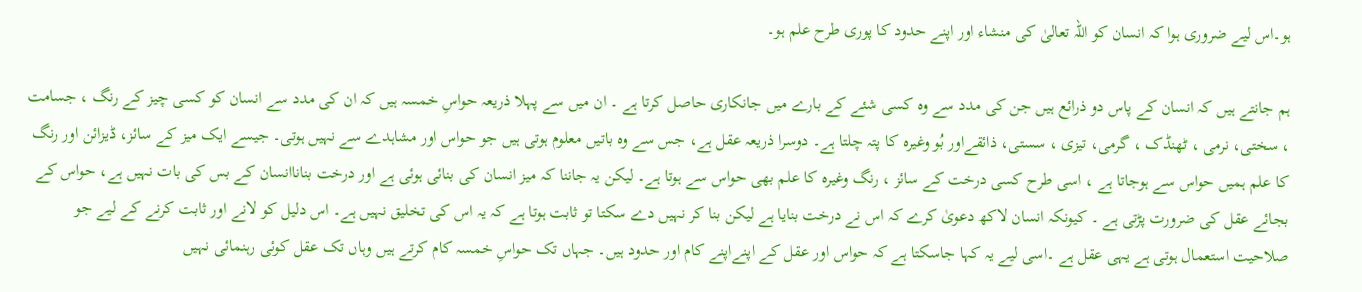ہو۔اس لیے ضروری ہوا کہ انسان کو اللہ تعالیٰ کی منشاء اور اپنے حدود کا پوری طرح علم ہو۔

ہم جانتے ہیں کہ انسان کے پاس دو ذرائع ہیں جن کی مدد سے وہ کسی شئے کے بارے میں جانکاری حاصل کرتا ہے ۔ ان میں سے پہلا ذریعہ حواسِ خمسہ ہیں کہ ان کی مدد سے انسان کو کسی چیز کے رنگ ، جسامت ، سختی، نرمی ، ٹھنڈک ، گرمی، تیزی ، سستی، ذائقےاور بُو وغیرہ کا پتہ چلتا ہے۔ دوسرا ذریعہ عقل ہے، جس سے وہ باتیں معلوم ہوتی ہیں جو حواس اور مشاہدے سے نہیں ہوتی۔ جیسے ایک میز کے سائز، ڈیزائن اور رنگ کا علم ہمیں حواس سے ہوجاتا ہے ، اسی طرح کسی درخت کے سائز ، رنگ وغیرہ کا علم بھی حواس سے ہوتا ہے۔ لیکن یہ جاننا کہ میز انسان کی بنائی ہوئی ہے اور درخت بناناانسان کے بس کی بات نہیں ہے، حواس کے بجائے عقل کی ضرورت پڑتی ہے ۔ کیونکہ انسان لاکھ دعویٰ کرے کہ اس نے درخت بنایا ہے لیکن بنا کر نہیں دے سکتا تو ثابت ہوتا ہے کہ یہ اس کی تخلیق نہیں ہے۔ اس دلیل کو لانے اور ثابت کرنے کے لیے جو صلاحیت استعمال ہوتی ہے یہی عقل ہے ۔اسی لیے یہ کہا جاسکتا ہے کہ حواس اور عقل کے اپنےاپنے کام اور حدود ہیں۔ جہاں تک حواسِ خمسہ کام کرتے ہیں وہاں تک عقل کوئی رہنمائی نہیں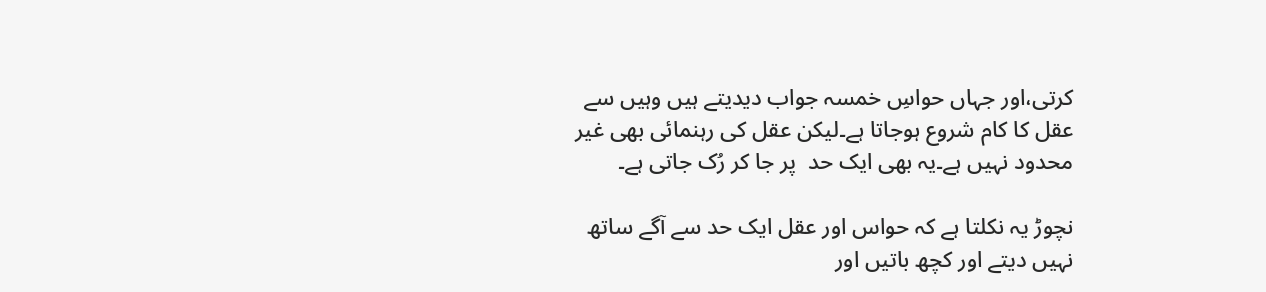کرتی،اور جہاں حواسِ خمسہ جواب دیدیتے ہیں وہیں سے عقل کا کام شروع ہوجاتا ہے۔لیکن عقل کی رہنمائی بھی غیر محدود نہیں ہے۔یہ بھی ایک حد  پر جا کر رُک جاتی ہے۔

نچوڑ یہ نکلتا ہے کہ حواس اور عقل ایک حد سے آگے ساتھ نہیں دیتے اور کچھ باتیں اور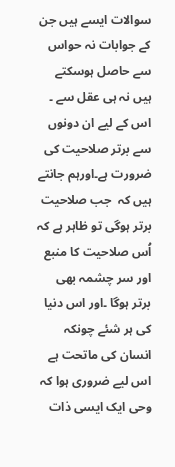سوالات ایسے ہیں جن کے جوابات نہ حواس سے حاصل ہوسکتے ہیں نہ ہی عقل سے ۔ اس کے لیے ان دونوں سے برتر صلاحیت کی ضرورت ہے۔اورہم جانتے ہیں کہ  جب صلاحیت برتر ہوگی تو ظاہر ہے کہ اُس صلاحیت کا منبع اور سر چشمہ بھی برتر ہوگا ۔اور اس دنیا کی ہر شئے چونکہ انسان کی ماتحت ہے اس لیے ضروری ہوا کہ وحی ایک ایسی ذات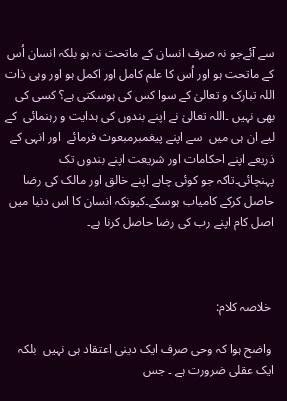سے آئےجو نہ صرف انسان کے ماتحت نہ ہو بلکہ انسان اُس کے ماتحت ہو اور اُس کا علم کامل اور اکمل ہو اور وہی ذات اللہ تبارک و تعالیٰ کے سوا کس کی ہوسکتی ہے؟ کسی کی بھی نہیں ۔اللہ تعالیٰ نے اپنے بندوں کی ہدایت و رہنمائی  کے لیے ان ہی میں  سے اپنے پیغمبرمبعوث فرمائے  اور انہی کے ذریعے اپنے احکامات اور شریعت اپنے بندوں تک پہنچائی۔تاکہ جو کوئی چاہے اپنے خالق اور مالک کی رضا حاصل کرکے کامیاب ہوسکے۔کیونکہ انسان کا اس دنیا میں اصل کام اپنے رب کی رضا حاصل کرنا ہے۔



 خلاصہ کلام:

 واضح ہوا کہ وحی صرف ایک دینی اعتقاد ہی نہیں  بلکہ ایک عقلی ضرورت ہے ۔ جس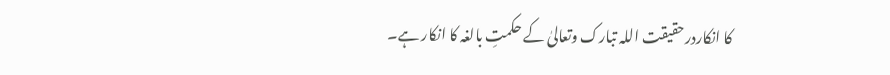کا انکاردرحقیقت اللہ تبارک وتعالیٰ کے حکمتِ بالغہ کا انکار ہے۔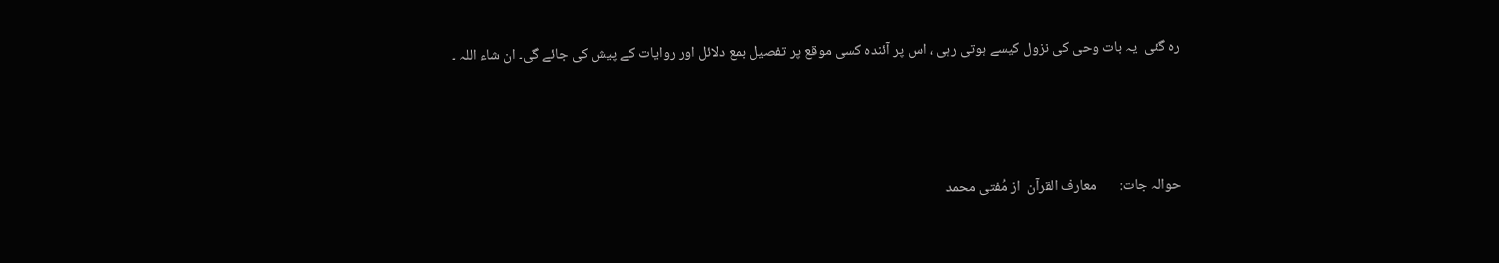رہ گئی  یہ بات وحی کی نزول کیسے ہوتی رہی ، اس پر آئندہ کسی موقع پر تفصیل بمع دلائل اور روایات کے پیش کی جائے گی۔ ان شاء اللہ ۔





حوالہ جات:       معارف القرآن  از مُفتی محمد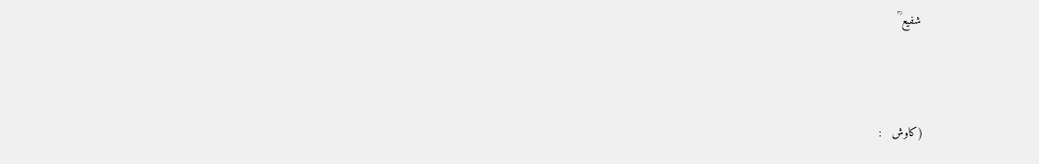شفیع ؒ



(کاوش   :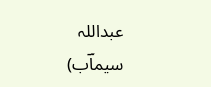عبداللہ سیماؔب)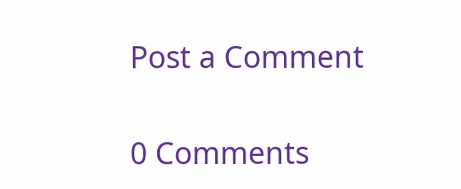Post a Comment

0 Comments